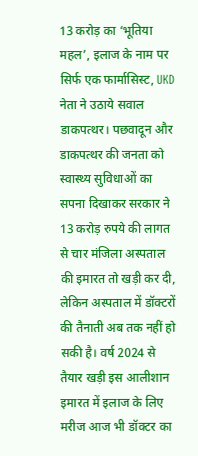13 करोड़ का ‘भूतिया महल’, इलाज के नाम पर सिर्फ एक फार्मासिस्ट, UKD नेता ने उठाये सवाल
डाकपत्थर। पछवादून और डाकपत्थर की जनता को स्वास्थ्य सुविधाओं का सपना दिखाकर सरकार ने 13 करोड़ रुपये की लागत से चार मंजिला अस्पताल की इमारत तो खड़ी कर दी, लेकिन अस्पताल में डॉक्टरों की तैनाती अब तक नहीं हो सकी है। वर्ष 2024 से तैयार खड़ी इस आलीशान इमारत में इलाज के लिए मरीज आज भी डॉक्टर का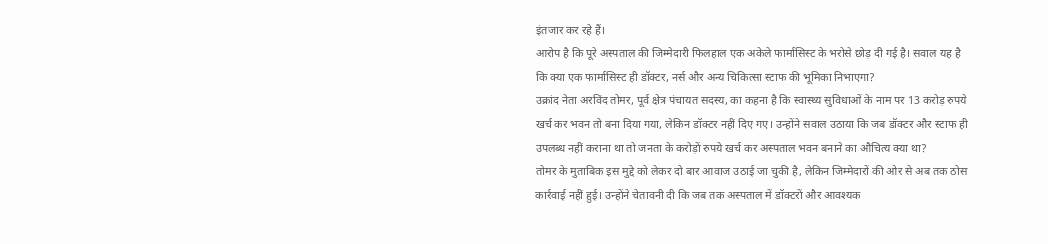इंतजार कर रहे हैं।
आरोप है कि पूरे अस्पताल की जिम्मेदारी फिलहाल एक अकेले फार्मासिस्ट के भरोसे छोड़ दी गई है। सवाल यह है कि क्या एक फार्मासिस्ट ही डॉक्टर, नर्स और अन्य चिकित्सा स्टाफ की भूमिका निभाएगा?
उक्रांद नेता अरविंद तोमर, पूर्व क्षेत्र पंचायत सदस्य, का कहना है कि स्वास्थ्य सुविधाओं के नाम पर 13 करोड़ रुपये खर्च कर भवन तो बना दिया गया, लेकिन डॉक्टर नहीं दिए गए। उन्होंने सवाल उठाया कि जब डॉक्टर और स्टाफ ही उपलब्ध नहीं कराना था तो जनता के करोड़ों रुपये खर्च कर अस्पताल भवन बनाने का औचित्य क्या था?
तोमर के मुताबिक इस मुद्दे को लेकर दो बार आवाज उठाई जा चुकी है, लेकिन जिम्मेदारों की ओर से अब तक ठोस कार्रवाई नहीं हुई। उन्होंने चेतावनी दी कि जब तक अस्पताल में डॉक्टरों और आवश्यक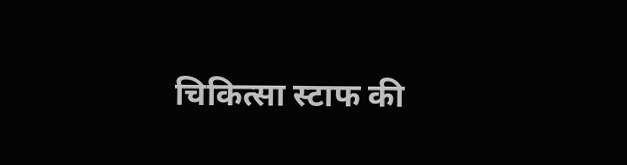चिकित्सा स्टाफ की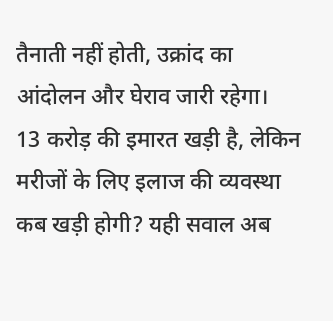तैनाती नहीं होती, उक्रांद का आंदोलन और घेराव जारी रहेगा।
13 करोड़ की इमारत खड़ी है, लेकिन मरीजों के लिए इलाज की व्यवस्था कब खड़ी होगी? यही सवाल अब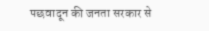पछवादून की जनता सरकार से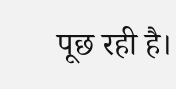पूछ रही है।